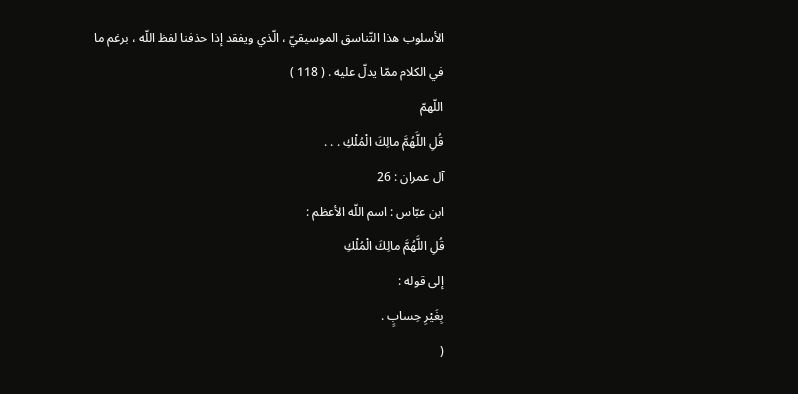الأسلوب هذا التّناسق الموسيقيّ ، الّذي ويفقد إذا حذفنا لفظ اللّه ، برغم ما في الكلام ممّا يدلّ عليه . ( 118 )
اللّهمّ
قُلِ اللَّهُمَّ مالِكَ الْمُلْكِ . . .
آل عمران : 26
ابن عبّاس : اسم اللّه الأعظم :
قُلِ اللَّهُمَّ مالِكَ الْمُلْكِ
إلى قوله :
بِغَيْرِ حِسابٍ .
(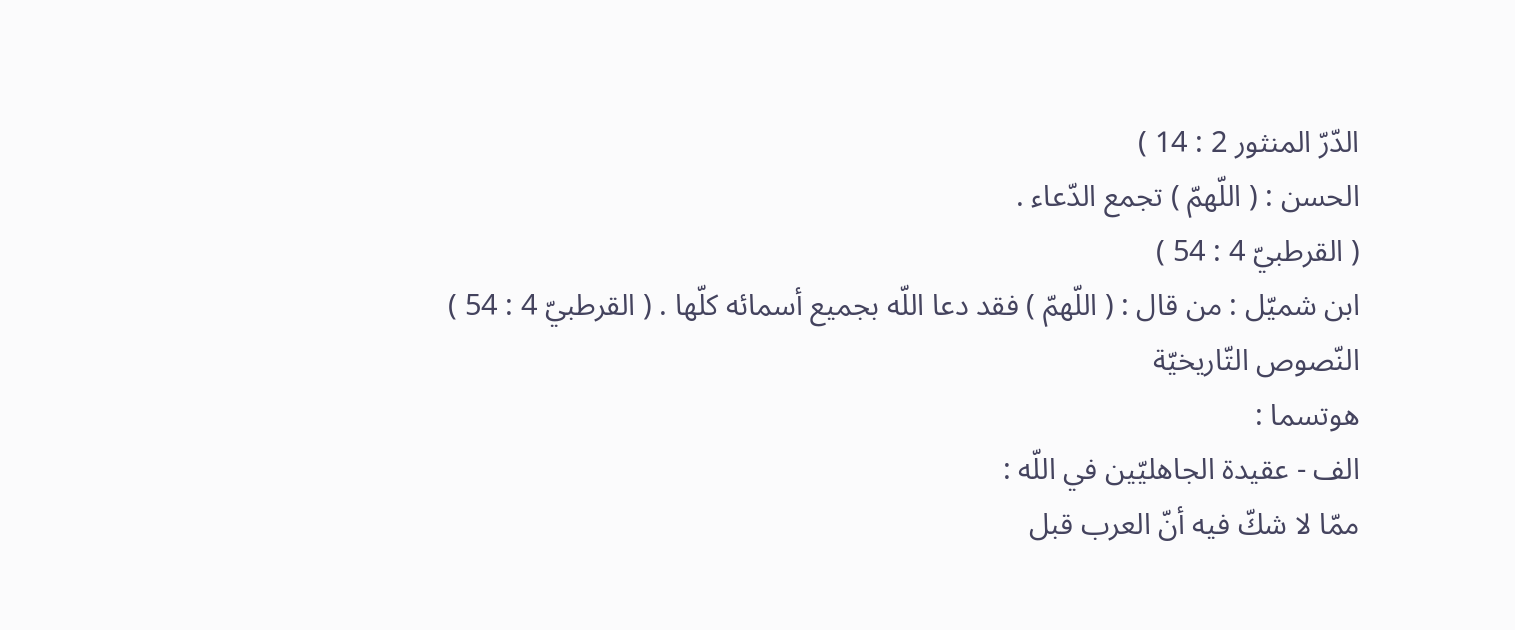الدّرّ المنثور 2 : 14 )
الحسن : ( اللّهمّ ) تجمع الدّعاء .
( القرطبيّ 4 : 54 )
ابن شميّل : من قال : ( اللّهمّ ) فقد دعا اللّه بجميع أسمائه كلّها . ( القرطبيّ 4 : 54 )
النّصوص التّاريخيّة
هوتسما :
الف - عقيدة الجاهليّين في اللّه :
ممّا لا شكّ فيه أنّ العرب قبل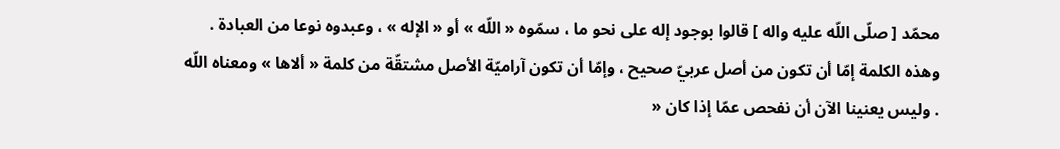محمّد [ صلّى اللّه عليه واله ] قالوا بوجود إله على نحو ما ، سمّوه « اللّه » أو « الإله » ، وعبدوه نوعا من العبادة . وهذه الكلمة إمّا أن تكون من أصل عربيّ صحيح ، وإمّا أن تكون آراميّة الأصل مشتقّة من كلمة « ألاها » ومعناه اللّه . وليس يعنينا الآن أن نفحص عمّا إذا كان «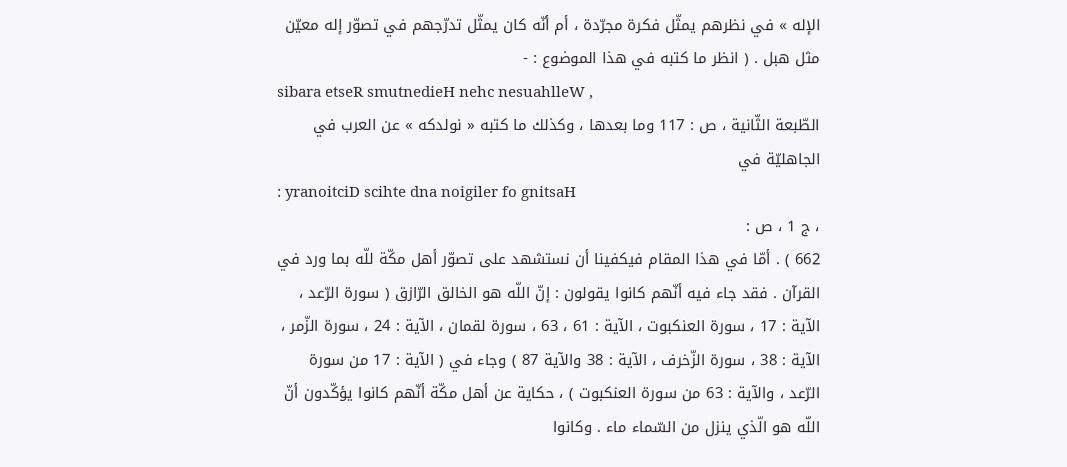الإله » في نظرهم يمثّل فكرة مجرّدة ، أم أنّه كان يمثّل تدرّجهم في تصوّر إله معيّن مثل هبل . ( انظر ما كتبه في هذا الموضوع : -
sibara etseR smutnedieH nehc nesuahlleW ,
الطّبعة الثّانية ، ص : 117 وما بعدها ، وكذلك ما كتبه « نولدكه » عن العرب في الجاهليّة في
: yranoitciD scihte dna noigiler fo gnitsaH
، ج 1 ، ص :
662 ) . أمّا في هذا المقام فيكفينا أن نستشهد على تصوّر أهل مكّة للّه بما ورد في القرآن . فقد جاء فيه أنّهم كانوا يقولون : إنّ اللّه هو الخالق الرّازق ( سورة الرّعد ، الآية : 17 ، سورة العنكبوت ، الآية : 61 ، 63 ، سورة لقمان ، الآية : 24 ، سورة الزّمر ، الآية : 38 ، سورة الزّخرف ، الآية : 38 والآية 87 ) وجاء في ( الآية : 17 من سورة الرّعد ، والآية : 63 من سورة العنكبوت ) ، حكاية عن أهل مكّة أنّهم كانوا يؤكّدون أنّ اللّه هو الّذي ينزل من السّماء ماء . وكانوا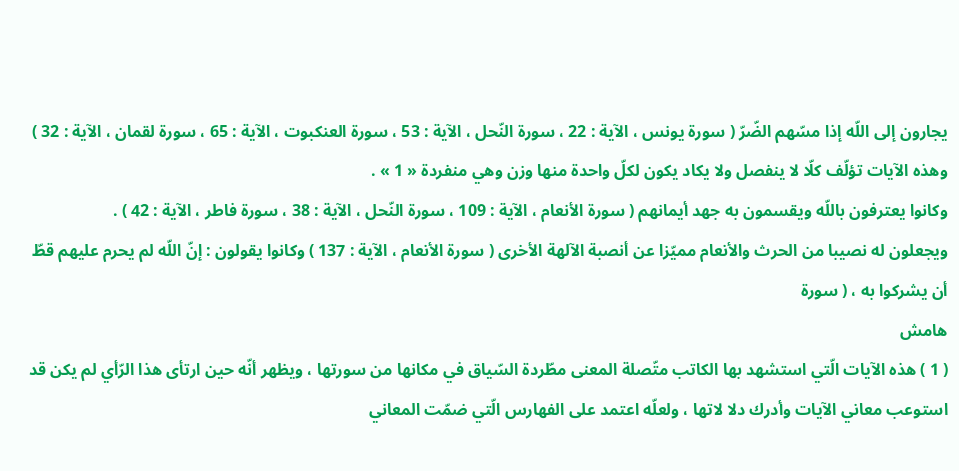يجارون إلى اللّه إذا مسّهم الضّرّ ( سورة يونس ، الآية : 22 ، سورة النّحل ، الآية : 53 ، سورة العنكبوت ، الآية : 65 ، سورة لقمان ، الآية : 32 ) وهذه الآيات تؤلّف كلّا لا ينفصل ولا يكاد يكون لكلّ واحدة منها وزن وهي منفردة « 1 » .
وكانوا يعترفون باللّه ويقسمون به جهد أيمانهم ( سورة الأنعام ، الآية : 109 ، سورة النّحل ، الآية : 38 ، سورة فاطر ، الآية : 42 ) .
ويجعلون له نصيبا من الحرث والأنعام مميّزا عن أنصبة الآلهة الأخرى ( سورة الأنعام ، الآية : 137 ) وكانوا يقولون : إنّ اللّه لم يحرم عليهم قطّ أن يشركوا به ، ( سورة
هامش
( 1 ) هذه الآيات الّتي استشهد بها الكاتب متّصلة المعنى مطّردة السّياق في مكانها من سورتها ، ويظهر أنّه حين ارتأى هذا الرّأي لم يكن قد استوعب معاني الآيات وأدرك دلا لاتها ، ولعلّه اعتمد على الفهارس الّتي ضمّت المعاني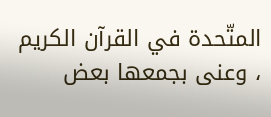المتّحدة في القرآن الكريم ، وعنى بجمعها بعض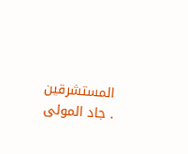المستشرقين . جاد المولى